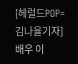[헤럴드POP=김나율기자]배우 이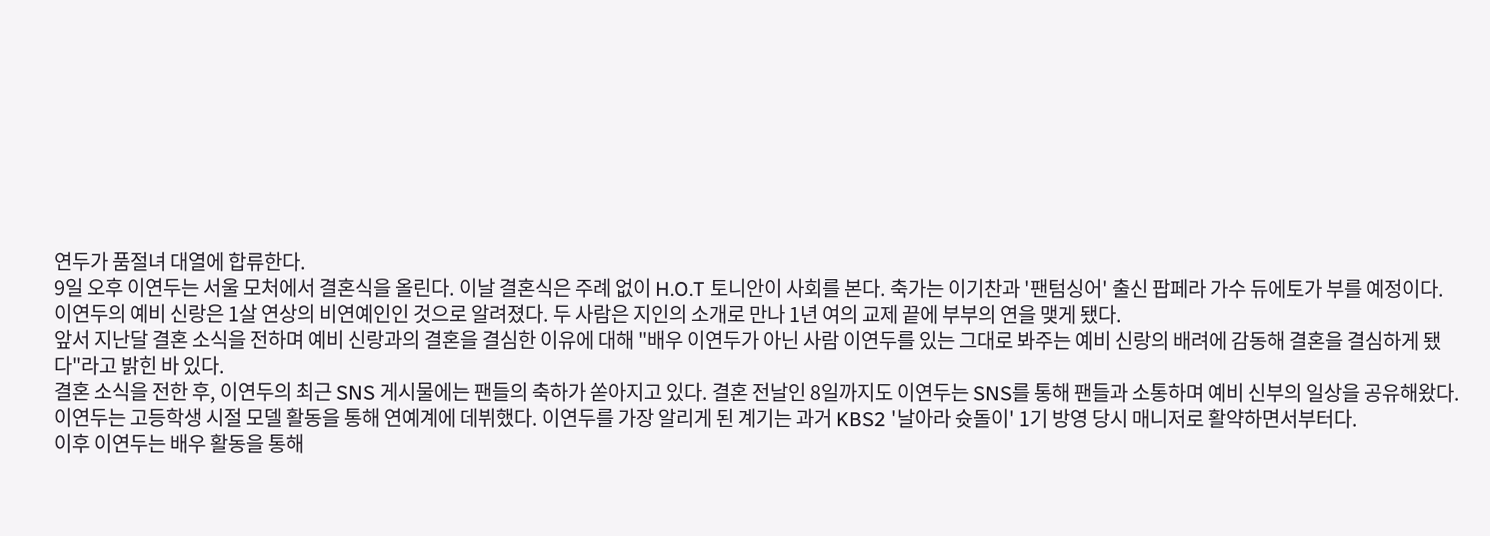연두가 품절녀 대열에 합류한다.
9일 오후 이연두는 서울 모처에서 결혼식을 올린다. 이날 결혼식은 주례 없이 H.O.T 토니안이 사회를 본다. 축가는 이기찬과 '팬텀싱어' 출신 팝페라 가수 듀에토가 부를 예정이다.
이연두의 예비 신랑은 1살 연상의 비연예인인 것으로 알려졌다. 두 사람은 지인의 소개로 만나 1년 여의 교제 끝에 부부의 연을 맺게 됐다.
앞서 지난달 결혼 소식을 전하며 예비 신랑과의 결혼을 결심한 이유에 대해 "배우 이연두가 아닌 사람 이연두를 있는 그대로 봐주는 예비 신랑의 배려에 감동해 결혼을 결심하게 됐다"라고 밝힌 바 있다.
결혼 소식을 전한 후, 이연두의 최근 SNS 게시물에는 팬들의 축하가 쏟아지고 있다. 결혼 전날인 8일까지도 이연두는 SNS를 통해 팬들과 소통하며 예비 신부의 일상을 공유해왔다.
이연두는 고등학생 시절 모델 활동을 통해 연예계에 데뷔했다. 이연두를 가장 알리게 된 계기는 과거 KBS2 '날아라 슛돌이' 1기 방영 당시 매니저로 활약하면서부터다.
이후 이연두는 배우 활동을 통해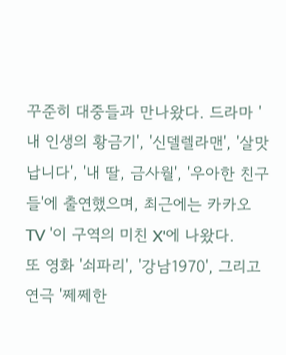꾸준히 대중들과 만나왔다. 드라마 '내 인생의 황금기', '신델렐라맨', '살맛납니다', '내 딸, 금사월', '우아한 친구들'에 출연했으며, 최근에는 카카오TV '이 구역의 미친 X'에 나왔다.
또 영화 '쇠파리', '강남1970', 그리고 연극 '쩨쩨한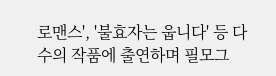로맨스', '불효자는 웁니다' 등 다수의 작품에 출연하며 필모그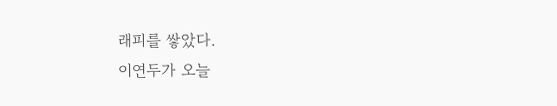래피를 쌓았다.
이연두가 오늘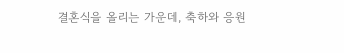결혼식을 올리는 가운데, 축하와 응원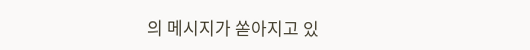의 메시지가 쏟아지고 있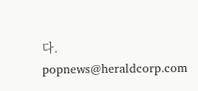다.
popnews@heraldcorp.com